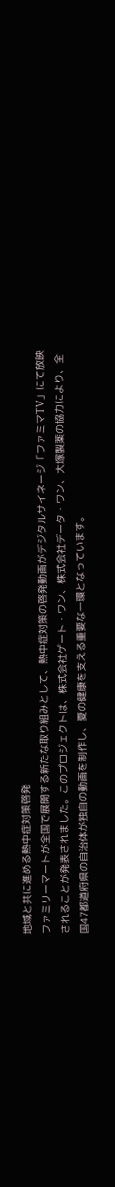地域と共に進める熱中症対策啓発
ファミリーマートが全国で展開する新たな取り組みとして、熱中症対策の啓発動画がデジタルサイネージ「ファミマTV」にて放映されることが発表されました。このプロジェクトは、株式会社ゲート・ワン、株式会社データ・ワン、大塚製薬の協力により、全国47都道府県の自治体が独自の動画を制作し、夏の健康を支える重要な一環となっています。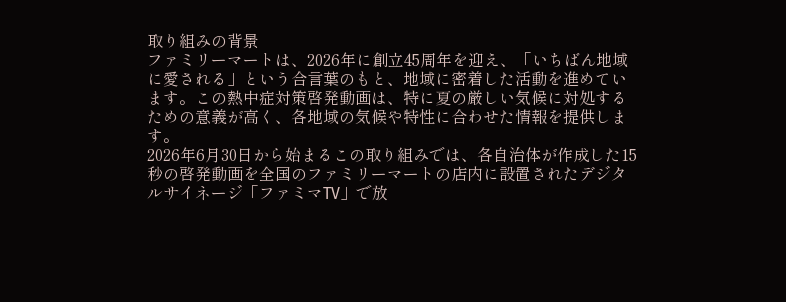取り組みの背景
ファミリーマートは、2026年に創立45周年を迎え、「いちばん地域に愛される」という合言葉のもと、地域に密着した活動を進めています。この熱中症対策啓発動画は、特に夏の厳しい気候に対処するための意義が高く、各地域の気候や特性に合わせた情報を提供します。
2026年6月30日から始まるこの取り組みでは、各自治体が作成した15秒の啓発動画を全国のファミリーマートの店内に設置されたデジタルサイネージ「ファミマTV」で放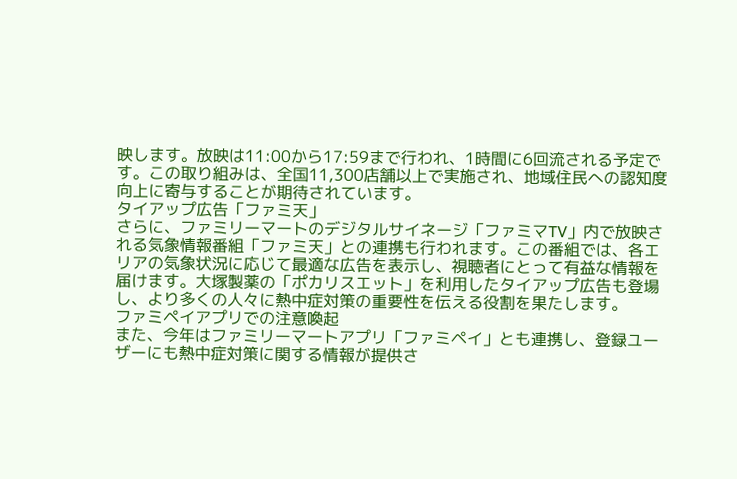映します。放映は11:00から17:59まで行われ、1時間に6回流される予定です。この取り組みは、全国11,300店舗以上で実施され、地域住民への認知度向上に寄与することが期待されています。
タイアップ広告「ファミ天」
さらに、ファミリーマートのデジタルサイネージ「ファミマTV」内で放映される気象情報番組「ファミ天」との連携も行われます。この番組では、各エリアの気象状況に応じて最適な広告を表示し、視聴者にとって有益な情報を届けます。大塚製薬の「ポカリスエット」を利用したタイアップ広告も登場し、より多くの人々に熱中症対策の重要性を伝える役割を果たします。
ファミペイアプリでの注意喚起
また、今年はファミリーマートアプリ「ファミペイ」とも連携し、登録ユーザーにも熱中症対策に関する情報が提供さ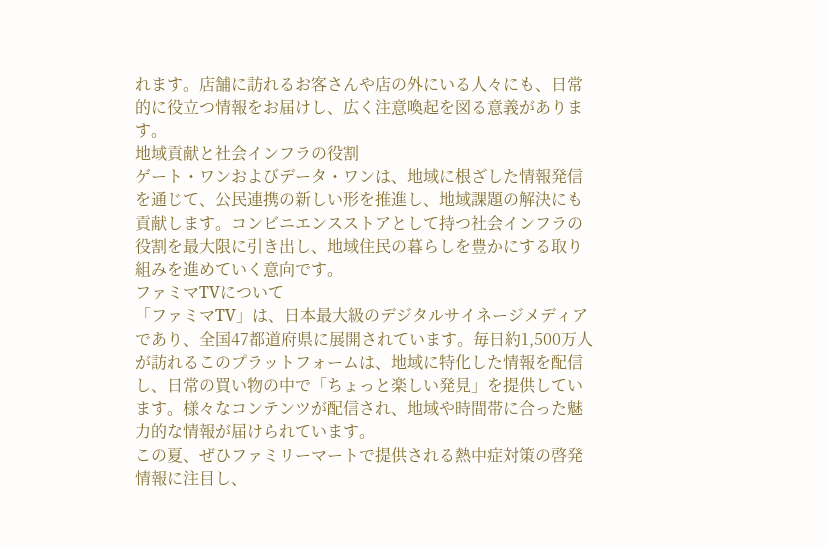れます。店舗に訪れるお客さんや店の外にいる人々にも、日常的に役立つ情報をお届けし、広く注意喚起を図る意義があります。
地域貢献と社会インフラの役割
ゲート・ワンおよびデータ・ワンは、地域に根ざした情報発信を通じて、公民連携の新しい形を推進し、地域課題の解決にも貢献します。コンビニエンスストアとして持つ社会インフラの役割を最大限に引き出し、地域住民の暮らしを豊かにする取り組みを進めていく意向です。
ファミマTVについて
「ファミマTV」は、日本最大級のデジタルサイネージメディアであり、全国47都道府県に展開されています。毎日約1,500万人が訪れるこのプラットフォームは、地域に特化した情報を配信し、日常の買い物の中で「ちょっと楽しい発見」を提供しています。様々なコンテンツが配信され、地域や時間帯に合った魅力的な情報が届けられています。
この夏、ぜひファミリーマートで提供される熱中症対策の啓発情報に注目し、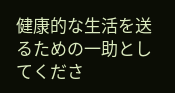健康的な生活を送るための一助としてくださ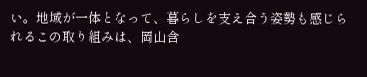い。地域が一体となって、暮らしを支え合う姿勢も感じられるこの取り組みは、岡山含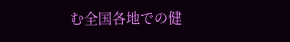む全国各地での健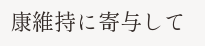康維持に寄与して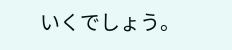いくでしょう。